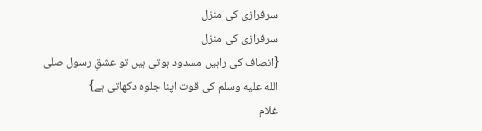سرفرازی کی منزل
سرفرازی کی منزل
{انصاف کی راہیں مسدود ہوتی ہیں تو عشقِ رسول صلى الله عليه وسلم کی قوت اپنا جلوہ دکھاتی ہے}
غلام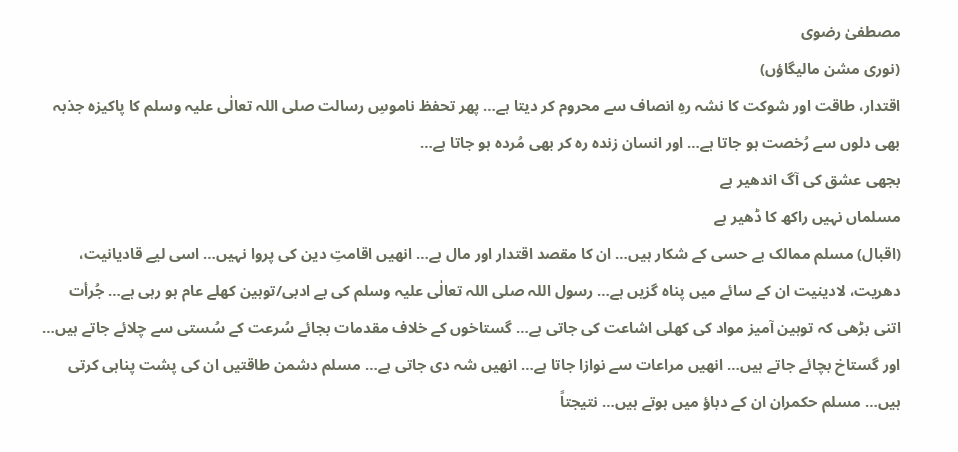مصطفیٰ رضوی
(نوری مشن مالیگاؤں)
اقتدار، طاقت اور شوکت کا نشہ رہِ انصاف سے محروم کر دیتا ہے… پھر تحفظ ناموسِ رسالت صلی اللہ تعالٰی علیہ وسلم کا پاکیزہ جذبہ بھی دلوں سے رُخصت ہو جاتا ہے… اور انسان زندہ رہ کر بھی مُردہ ہو جاتا ہے…
بجھی عشق کی آگ اندھیر ہے
مسلماں نہیں راکھ کا ڈھیر ہے
(اقبال) مسلم ممالک بے حسی کے شکار ہیں… ان کا مقصد اقتدار اور مال ہے… انھیں اقامتِ دین کی پروا نہیں… اسی لیے قادیانیت، دھریت، لادینیت ان کے سائے میں پناہ گزیں ہے… رسول اللہ صلی اللہ تعالٰی علیہ وسلم کی بے ادبی/توہین کھلے عام ہو رہی ہے… جُرأت اتنی بڑھی کہ توہین آمیز مواد کی کھلی اشاعت کی جاتی ہے… گستاخوں کے خلاف مقدمات بجائے سُرعت کے سُستی سے چلائے جاتے ہیں… اور گستاخ بچائے جاتے ہیں… انھیں مراعات سے نوازا جاتا ہے… انھیں شہ دی جاتی ہے… مسلم دشمن طاقتیں ان کی پشت پناہی کرتی ہیں… مسلم حکمران ان کے دباؤ میں ہوتے ہیں… نتیجتاً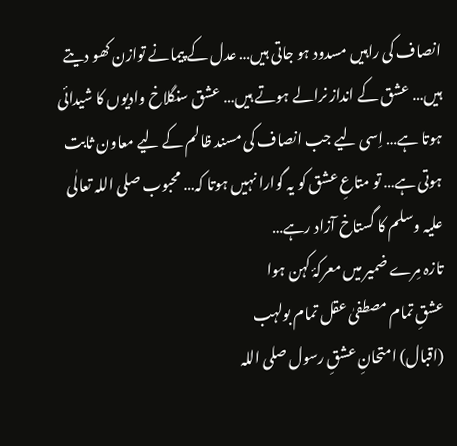انصاف کی راہیں مسدود ہو جاتی ہیں… عدل کے پیمانے توازن کھو دیتے ہیں… عشق کے انداز نرالے ہوتے ہیں… عشق سنگلاخ وادیوں کا شیدائی ہوتا ہے… اِسی لیے جب انصاف کی مسند ظالم کے لیے معاون ثابت ہوتی ہے… تو متاعِ عشق کو یہ گوارا نہیں ہوتا کہ… محبوب صلی اللہ تعالٰی علیہ وسلم کا گستاخ آزاد رہے…
تازہ مِرے ضمیر میں معرکۂ کہن ہوا
عشقِ تمام مصطفیٰ عقل تمام بولہب
(اقبال) امتحانِ عشقِ رسول صلی اللہ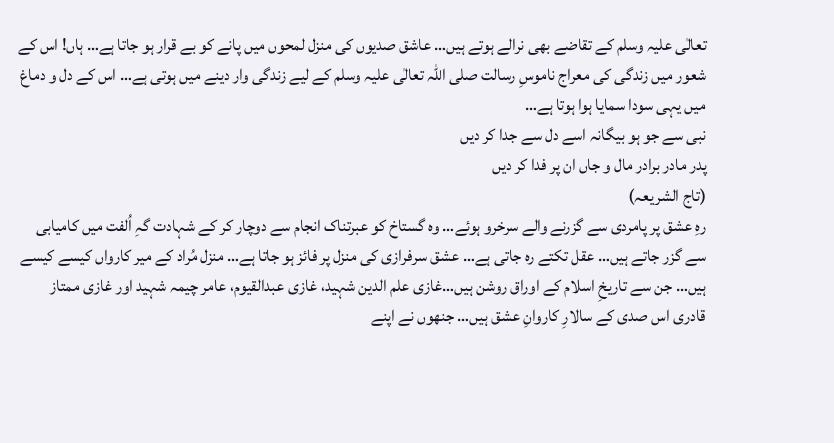تعالٰی علیہ وسلم کے تقاضے بھی نرالے ہوتے ہیں… عاشق صدیوں کی منزل لمحوں میں پانے کو بے قرار ہو جاتا ہے… ہاں! اس کے شعور میں زندگی کی معراج ناموسِ رسالت صلی اللہ تعالٰی علیہ وسلم کے لیے زندگی وار دینے میں ہوتی ہے… اس کے دل و دماغ میں یہی سودا سمایا ہوا ہوتا ہے…
نبی سے جو ہو بیگانہ اسے دل سے جدا کر دیں
پدر مادر برادر مال و جاں ان پر فدا کر دیں
(تاج الشریعہ)
رہِ عشق پر پامردی سے گزرنے والے سرخرو ہوئے… وہ گستاخ کو عبرتناک انجام سے دوچار کر کے شہادت گہِ اُلفت میں کامیابی سے گزر جاتے ہیں… عقل تکتے رہ جاتی ہے… عشق سرفرازی کی منزل پر فائز ہو جاتا ہے… منزل مُراد کے میر کارواں کیسے کیسے ہیں… جن سے تاریخِ اسلام کے اوراق روشن ہیں…غازی علم الدین شہید، غازی عبدالقیوم، عامر چیمہ شہید اور غازی ممتاز قادری اس صدی کے سالارِ کاروانِ عشق ہیں… جنھوں نے اپنے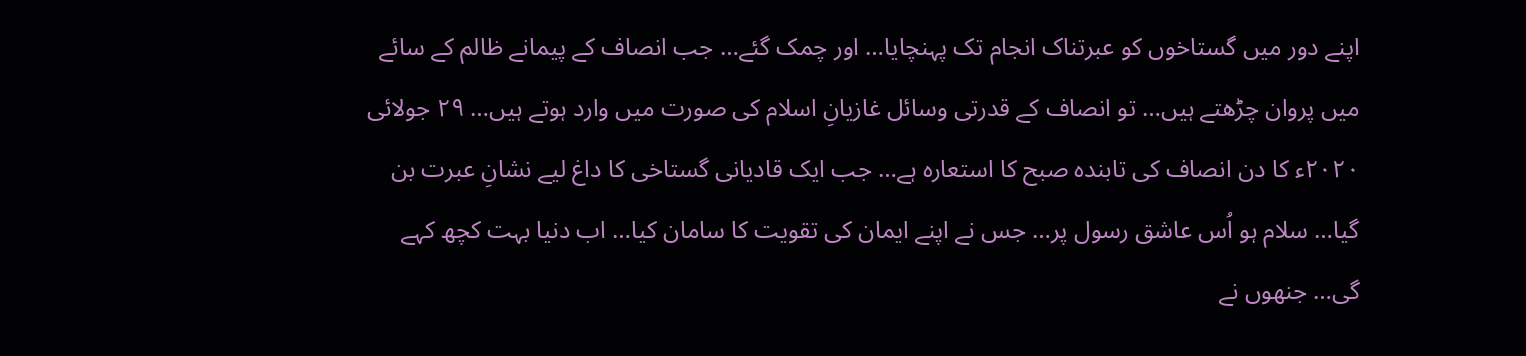اپنے دور میں گستاخوں کو عبرتناک انجام تک پہنچایا… اور چمک گئے… جب انصاف کے پیمانے ظالم کے سائے میں پروان چڑھتے ہیں… تو انصاف کے قدرتی وسائل غازیانِ اسلام کی صورت میں وارد ہوتے ہیں… ٢٩ جولائی ٢٠٢٠ء کا دن انصاف کی تابندہ صبح کا استعارہ ہے… جب ایک قادیانی گستاخی کا داغ لیے نشانِ عبرت بن گیا… سلام ہو اُس عاشق رسول پر… جس نے اپنے ایمان کی تقویت کا سامان کیا… اب دنیا بہت کچھ کہے گی… جنھوں نے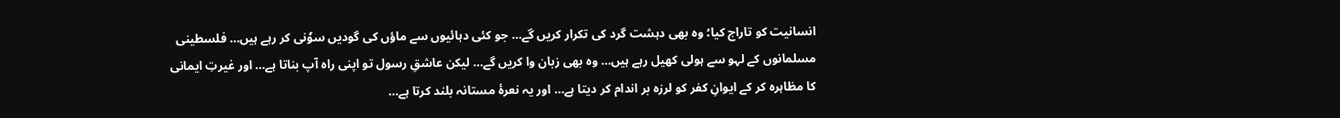انسانیت کو تاراج کیا؛ وہ بھی دہشت گرد کی تکرار کریں گے… جو کئی دہائیوں سے ماؤں کی گودیں سوٗنی کر رہے ہیں… فلسطینی مسلمانوں کے لہو سے ہولی کھیل رہے ہیں… وہ بھی زبان وا کریں گے… لیکن عاشقِ رسول تو اپنی راہ آپ بناتا ہے… اور غیرتِ ایمانی کا مظاہرہ کر کے ایوانِ کفر کو لرزہ بر اندام کر دیتا ہے… اور یہ نعرۂ مستانہ بلند کرتا ہے…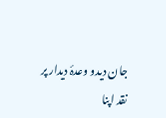جان دیدو وعدۂ دیدار پر
نقد اپنا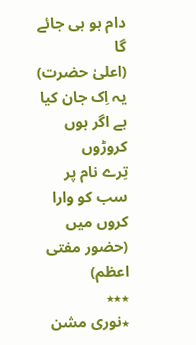دام ہو ہی جائے گا
(اعلیٰ حضرت)
یہ اِک جان کیا ہے اگر ہوں کروڑوں
تِرے نام پر سب کو وارا کروں میں
(حضور مفتی اعظم)
٭٭٭
٭نوری مشن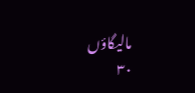مالیگاؤں
٣٠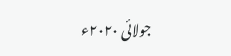جولائی ٢٠٢٠ء